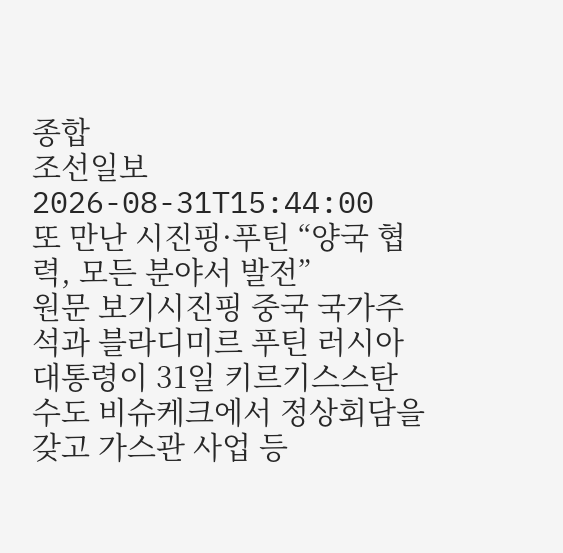종합
조선일보
2026-08-31T15:44:00
또 만난 시진핑·푸틴 “양국 협력, 모든 분야서 발전”
원문 보기시진핑 중국 국가주석과 블라디미르 푸틴 러시아 대통령이 31일 키르기스스탄 수도 비슈케크에서 정상회담을 갖고 가스관 사업 등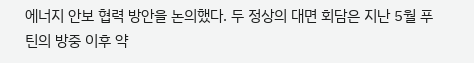에너지 안보 협력 방안을 논의했다. 두 정상의 대면 회담은 지난 5월 푸틴의 방중 이후 약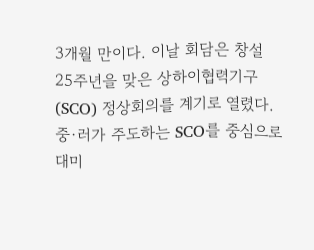3개월 만이다. 이날 회담은 창설 25주년을 맞은 상하이협력기구(SCO) 정상회의를 계기로 열렸다. 중·러가 주도하는 SCO를 중심으로 대미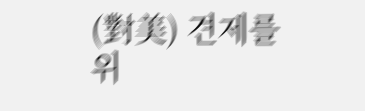(對美) 견제를 위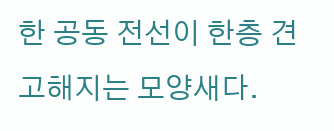한 공동 전선이 한층 견고해지는 모양새다.